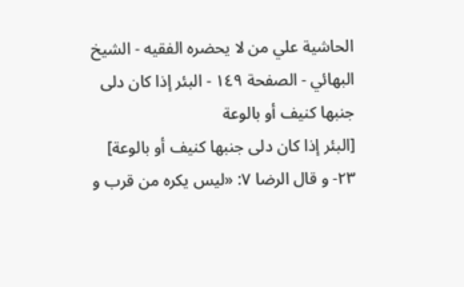الحاشية علي من لا يحضره الفقيه - الشیخ البهائي - الصفحة ١٤٩ - البئر إذا كان دلى جنبها كنيف أو بالوعة
[البئر إذا كان دلى جنبها كنيف أو بالوعة]
٢٣- و قال الرضا ٧: «ليس يكره من قرب و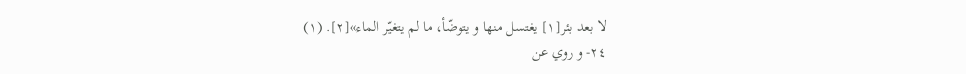لا بعد بئر[١] يغتسل منها و يتوضّأ، ما لم يتغيّر الماء»[٢]. (١)
٢٤- و روي عن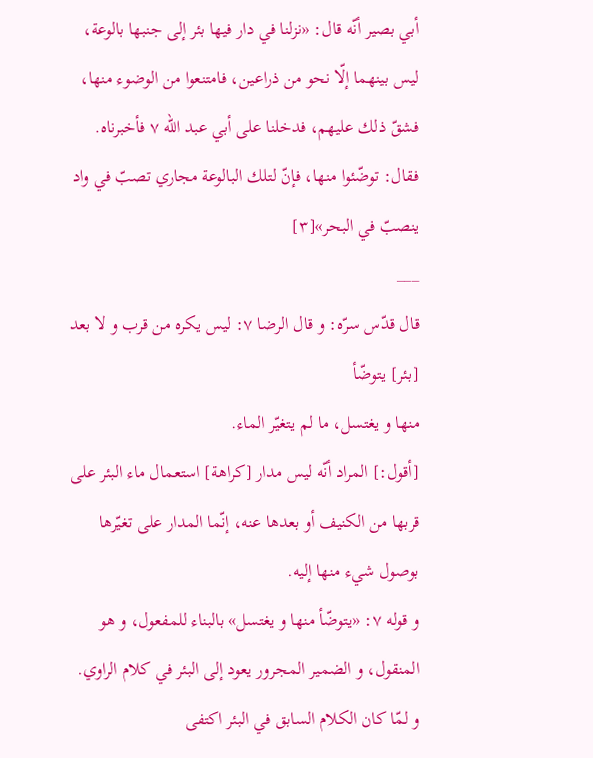أبي بصير أنّه قال: «نزلنا في دار فيها بئر إلى جنبها بالوعة، ليس بينهما إلّا نحو من ذراعين، فامتنعوا من الوضوء منها، فشقّ ذلك عليهم، فدخلنا على أبي عبد اللّه ٧ فأخبرناه.
فقال: توضّئوا منها، فإنّ لتلك البالوعة مجاري تصبّ في واد ينصبّ في البحر»[٣]
___
قال قدّس سرّه: و قال الرضا ٧: ليس يكره من قرب و لا بعد [بئر] يتوضّأ
منها و يغتسل، ما لم يتغيّر الماء.
[أقول:] المراد أنّه ليس مدار [كراهة] استعمال ماء البئر على قربها من الكنيف أو بعدها عنه، إنّما المدار على تغيّرها بوصول شيء منها إليه.
و قوله ٧: «يتوضّأ منها و يغتسل» بالبناء للمفعول، و هو المنقول، و الضمير المجرور يعود إلى البئر في كلام الراوي.
و لمّا كان الكلام السابق في البئر اكتفى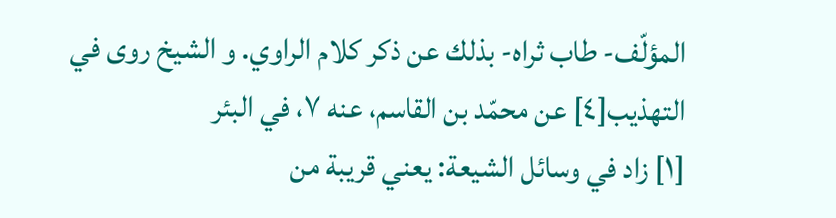المؤلّف- طاب ثراه- بذلك عن ذكر كلام الراوي. و الشيخ روى في التهذيب[٤] عن محمّد بن القاسم، عنه ٧، في البئر
[١] زاد في وسائل الشيعة: يعني قريبة من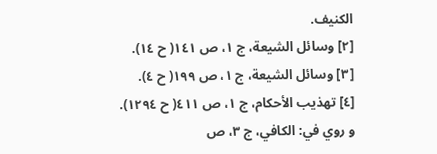الكنيف.
[٢] وسائل الشيعة، ج ١، ص ١٤١( ح ١٤).
[٣] وسائل الشيعة، ج ١، ص ١٩٩( ح ٤).
[٤] تهذيب الأحكام، ج ١، ص ٤١١( ح ١٢٩٤).
و روي في: الكافي، ج ٣، ص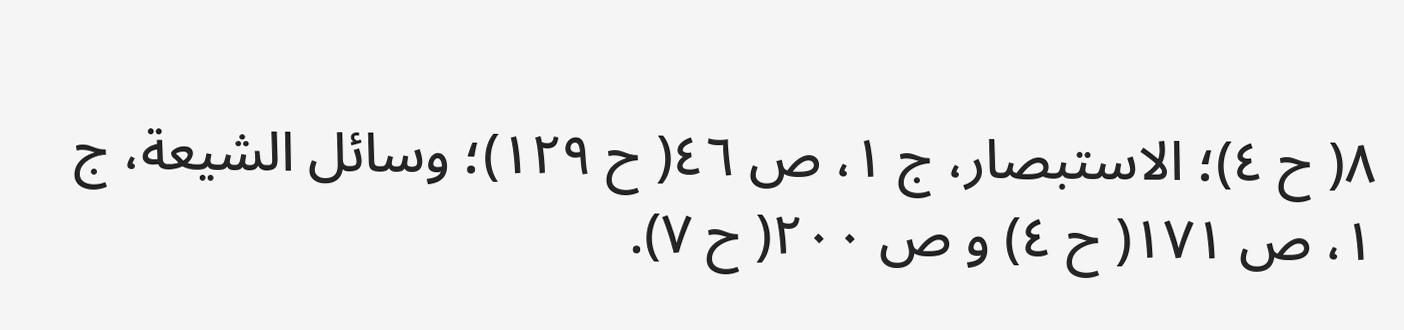٨( ح ٤)؛ الاستبصار، ج ١، ص ٤٦( ح ١٢٩)؛ وسائل الشيعة، ج ١، ص ١٧١( ح ٤) و ص ٢٠٠( ح ٧).